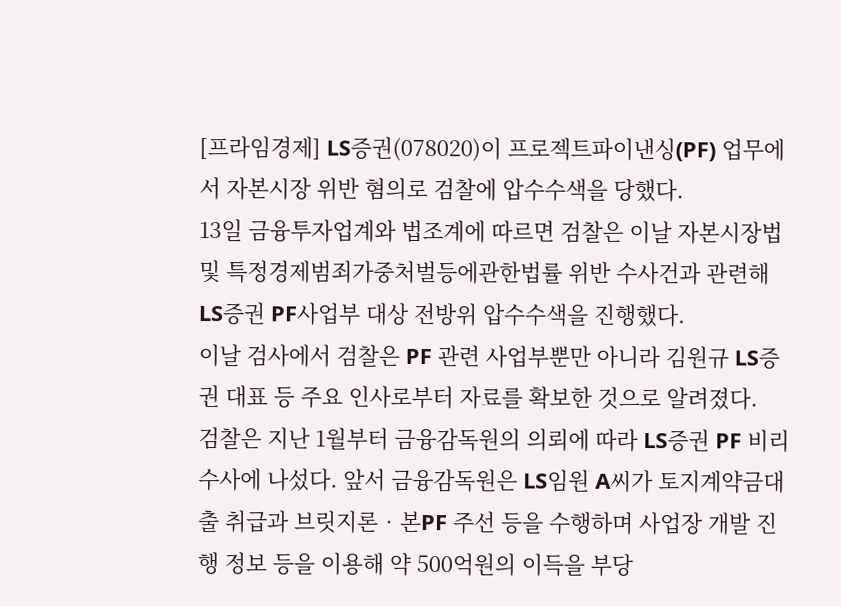[프라임경제] LS증권(078020)이 프로젝트파이낸싱(PF) 업무에서 자본시장 위반 혐의로 검찰에 압수수색을 당했다.
13일 금융투자업계와 법조계에 따르면 검찰은 이날 자본시장법 및 특정경제범죄가중처벌등에관한법률 위반 수사건과 관련해 LS증권 PF사업부 대상 전방위 압수수색을 진행했다.
이날 검사에서 검찰은 PF 관련 사업부뿐만 아니라 김원규 LS증권 대표 등 주요 인사로부터 자료를 확보한 것으로 알려졌다.
검찰은 지난 1월부터 금융감독원의 의뢰에 따라 LS증권 PF 비리 수사에 나섰다. 앞서 금융감독원은 LS임원 A씨가 토지계약금대출 취급과 브릿지론‧본PF 주선 등을 수행하며 사업장 개발 진행 정보 등을 이용해 약 500억원의 이득을 부당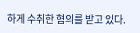하게 수취한 혐의를 받고 있다.